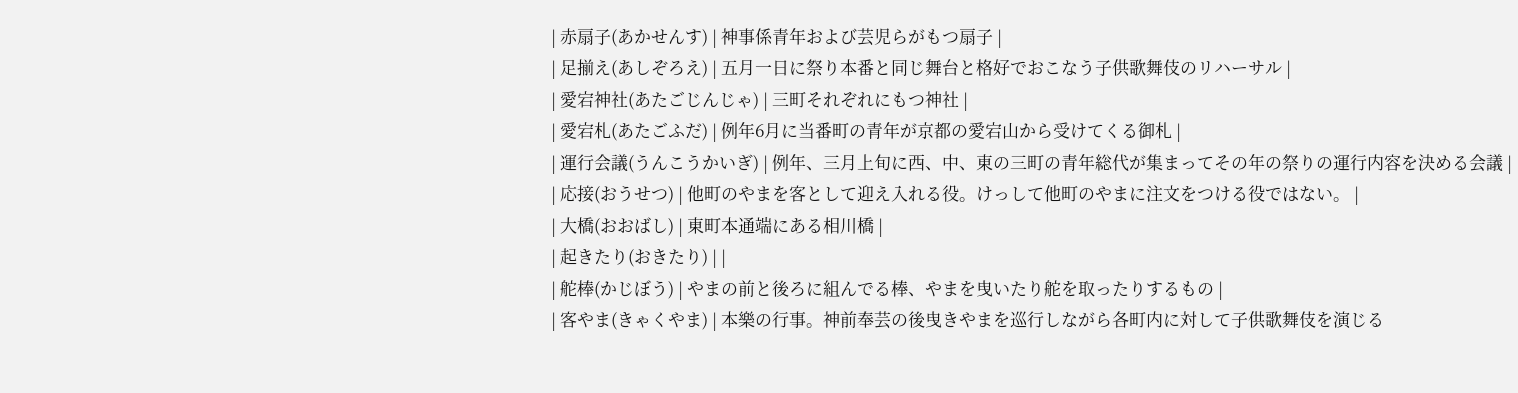| 赤扇子(あかせんす) | 神事係青年および芸児らがもつ扇子 |
| 足揃え(あしぞろえ) | 五月一日に祭り本番と同じ舞台と格好でおこなう子供歌舞伎のリハーサル |
| 愛宕神社(あたごじんじゃ) | 三町それぞれにもつ神社 |
| 愛宕札(あたごふだ) | 例年6月に当番町の青年が京都の愛宕山から受けてくる御札 |
| 運行会議(うんこうかいぎ) | 例年、三月上旬に西、中、東の三町の青年総代が集まってその年の祭りの運行内容を決める会議 |
| 応接(おうせつ) | 他町のやまを客として迎え入れる役。けっして他町のやまに注文をつける役ではない。 |
| 大橋(おおばし) | 東町本通端にある相川橋 |
| 起きたり(おきたり) | |
| 舵棒(かじぼう) | やまの前と後ろに組んでる棒、やまを曳いたり舵を取ったりするもの |
| 客やま(きゃくやま) | 本樂の行事。神前奉芸の後曳きやまを巡行しながら各町内に対して子供歌舞伎を演じる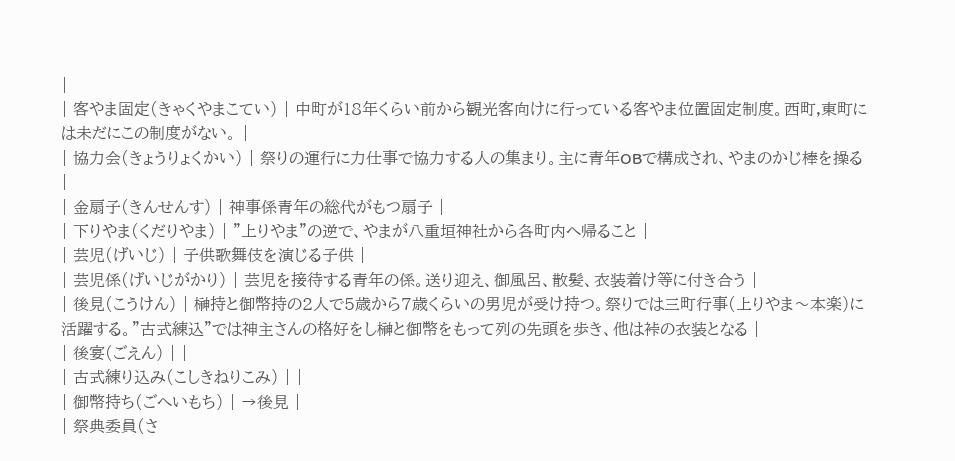|
| 客やま固定(きゃくやまこてい) | 中町が18年くらい前から観光客向けに行っている客やま位置固定制度。西町,東町には未だにこの制度がない。 |
| 協力会(きょうりょくかい) | 祭りの運行に力仕事で協力する人の集まり。主に青年OBで構成され、やまのかじ棒を操る |
| 金扇子(きんせんす) | 神事係青年の総代がもつ扇子 |
| 下りやま(くだりやま) | "上りやま"の逆で、やまが八重垣神社から各町内へ帰ること |
| 芸児(げいじ) | 子供歌舞伎を演じる子供 |
| 芸児係(げいじがかり) | 芸児を接待する青年の係。送り迎え、御風呂、散髪、衣装着け等に付き合う |
| 後見(こうけん) | 榊持と御幣持の2人で5歳から7歳くらいの男児が受け持つ。祭りでは三町行事(上りやま〜本楽)に活躍する。"古式練込"では神主さんの格好をし榊と御幣をもって列の先頭を歩き、他は裃の衣装となる |
| 後宴(ごえん) | |
| 古式練り込み(こしきねりこみ) | |
| 御幣持ち(ごへいもち) | →後見 |
| 祭典委員(さ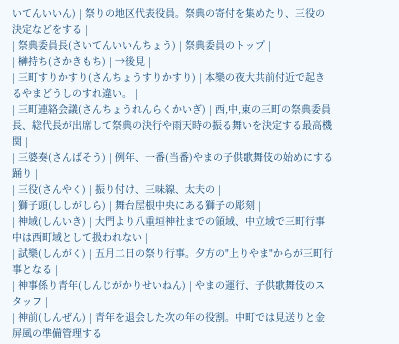いてんいいん) | 祭りの地区代表役員。祭典の寄付を集めたり、三役の決定などをする |
| 祭典委員長(さいてんいいんちょう) | 祭典委員のトップ |
| 榊持ち(さかきもち) | →後見 |
| 三町すりかすり(さんちょうすりかすり) | 本樂の夜大共前付近で起きるやまどうしのすれ違い。 |
| 三町連絡会議(さんちょうれんらくかいぎ) | 西,中,東の三町の祭典委員長、総代長が出席して祭典の決行や雨天時の振る舞いを決定する最高機関 |
| 三婆奏(さんばそう) | 例年、一番(当番)やまの子供歌舞伎の始めにする踊り |
| 三役(さんやく) | 振り付け、三味線、太夫の |
| 獅子頭(ししがしら) | 舞台屋根中央にある獅子の彫刻 |
| 神域(しんいき) | 大門より八重垣神社までの領域、中立域で三町行事中は西町域として扱われない |
| 試樂(しんがく) | 五月二日の祭り行事。夕方の"上りやま"からが三町行事となる |
| 神事係り青年(しんじがかりせいねん) | やまの運行、子供歌舞伎のスタッフ |
| 神前(しんぜん) | 青年を退会した次の年の役割。中町では見送りと金屏風の準備管理する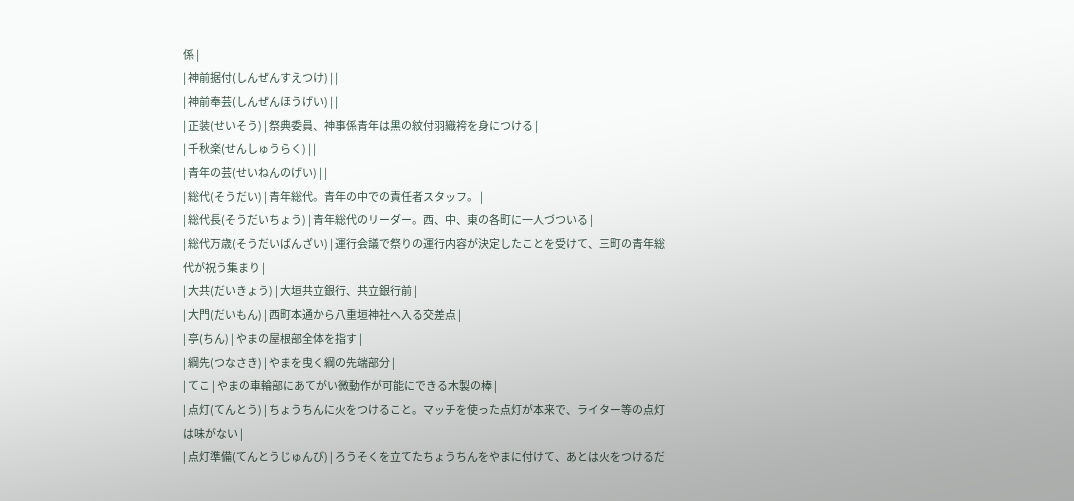係 |
| 神前据付(しんぜんすえつけ) | |
| 神前奉芸(しんぜんほうげい) | |
| 正装(せいそう) | 祭典委員、神事係青年は黒の紋付羽織袴を身につける |
| 千秋楽(せんしゅうらく) | |
| 青年の芸(せいねんのげい) | |
| 総代(そうだい) | 青年総代。青年の中での責任者スタッフ。 |
| 総代長(そうだいちょう) | 青年総代のリーダー。西、中、東の各町に一人づついる |
| 総代万歳(そうだいばんざい) | 運行会議で祭りの運行内容が決定したことを受けて、三町の青年総代が祝う集まり |
| 大共(だいきょう) | 大垣共立銀行、共立銀行前 |
| 大門(だいもん) | 西町本通から八重垣神社へ入る交差点 |
| 亭(ちん) | やまの屋根部全体を指す |
| 綱先(つなさき) | やまを曳く綱の先端部分 |
| てこ | やまの車輪部にあてがい微動作が可能にできる木製の棒 |
| 点灯(てんとう) | ちょうちんに火をつけること。マッチを使った点灯が本来で、ライター等の点灯は味がない |
| 点灯準備(てんとうじゅんび) | ろうそくを立てたちょうちんをやまに付けて、あとは火をつけるだ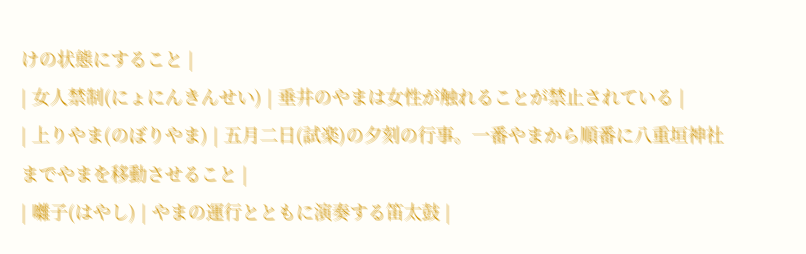けの状態にすること |
| 女人禁制(にょにんきんせい) | 垂井のやまは女性が触れることが禁止されている |
| 上りやま(のぼりやま) | 五月二日(試楽)の夕刻の行事。一番やまから順番に八重垣神社までやまを移動させること |
| 囃子(はやし) | やまの運行とともに演奏する笛太鼓 |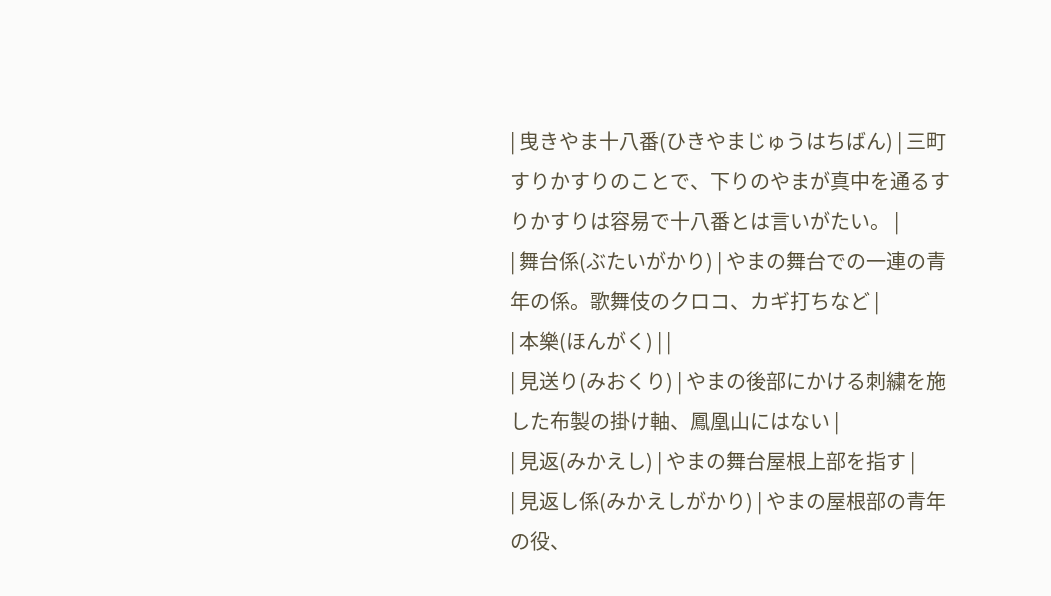| 曳きやま十八番(ひきやまじゅうはちばん) | 三町すりかすりのことで、下りのやまが真中を通るすりかすりは容易で十八番とは言いがたい。 |
| 舞台係(ぶたいがかり) | やまの舞台での一連の青年の係。歌舞伎のクロコ、カギ打ちなど |
| 本樂(ほんがく) | |
| 見送り(みおくり) | やまの後部にかける刺繍を施した布製の掛け軸、鳳凰山にはない |
| 見返(みかえし) | やまの舞台屋根上部を指す |
| 見返し係(みかえしがかり) | やまの屋根部の青年の役、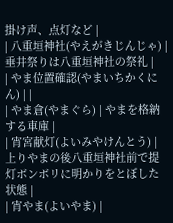掛け声、点灯など |
| 八重垣神社(やえがきじんじゃ) | 垂井祭りは八重垣神社の祭礼 |
| やま位置確認(やまいちかくにん) | |
| やま倉(やまぐら) | やまを格納する車庫 |
| 宵宮献灯(よいみやけんとう) | 上りやまの後八重垣神社前で提灯ボンボリに明かりをとぼした状態 |
| 宵やま(よいやま) |